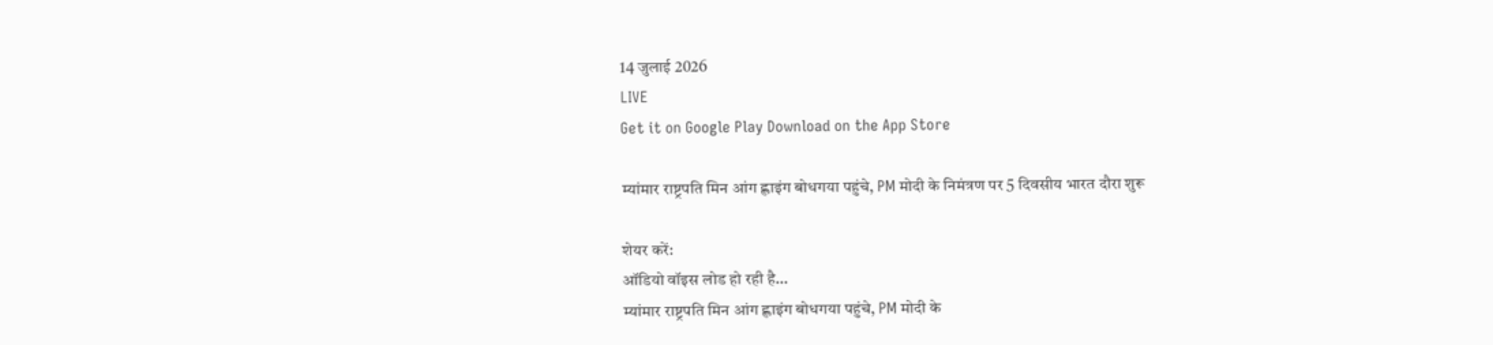14 जुलाई 2026
LIVE
Get it on Google Play Download on the App Store

म्यांमार राष्ट्रपति मिन आंग ह्लाइंग बोधगया पहुंचे, PM मोदी के निमंत्रण पर 5 दिवसीय भारत दौरा शुरू

शेयर करें:
ऑडियो वॉइस लोड हो रही है…
म्यांमार राष्ट्रपति मिन आंग ह्लाइंग बोधगया पहुंचे, PM मोदी के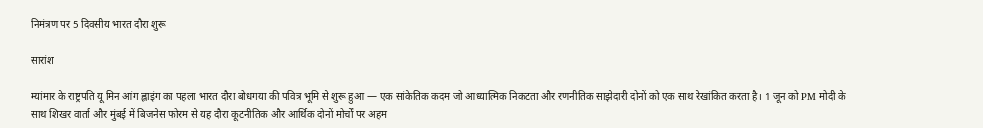निमंत्रण पर 5 दिवसीय भारत दौरा शुरू

सारांश

म्यांमार के राष्ट्रपति यू मिन आंग ह्लाइंग का पहला भारत दौरा बोधगया की पवित्र भूमि से शुरू हुआ — एक सांकेतिक कदम जो आध्यात्मिक निकटता और रणनीतिक साझेदारी दोनों को एक साथ रेखांकित करता है। 1 जून को PM मोदी के साथ शिखर वार्ता और मुंबई में बिजनेस फोरम से यह दौरा कूटनीतिक और आर्थिक दोनों मोर्चों पर अहम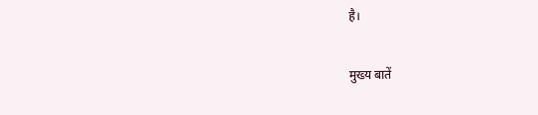है।

मुख्य बातें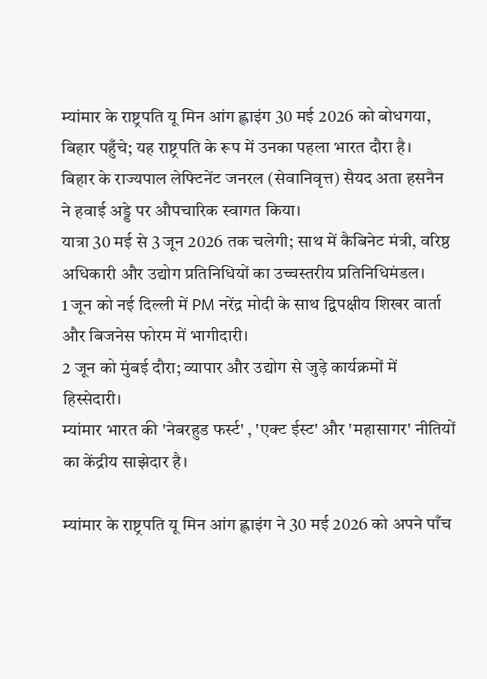म्यांमार के राष्ट्रपति यू मिन आंग ह्लाइंग 30 मई 2026 को बोधगया, बिहार पहुँचे; यह राष्ट्रपति के रूप में उनका पहला भारत दौरा है।
बिहार के राज्यपाल लेफ्टिनेंट जनरल (सेवानिवृत्त) सैयद अता हसनैन ने हवाई अड्डे पर औपचारिक स्वागत किया।
यात्रा 30 मई से 3 जून 2026 तक चलेगी; साथ में कैबिनेट मंत्री, वरिष्ठ अधिकारी और उद्योग प्रतिनिधियों का उच्चस्तरीय प्रतिनिधिमंडल।
1 जून को नई दिल्ली में PM नरेंद्र मोदी के साथ द्विपक्षीय शिखर वार्ता और बिजनेस फोरम में भागीदारी।
2 जून को मुंबई दौरा; व्यापार और उद्योग से जुड़े कार्यक्रमों में हिस्सेदारी।
म्यांमार भारत की 'नेबरहुड फर्स्ट' , 'एक्ट ईस्ट' और 'महासागर' नीतियों का केंद्रीय साझेदार है।

म्यांमार के राष्ट्रपति यू मिन आंग ह्लाइंग ने 30 मई 2026 को अपने पाँच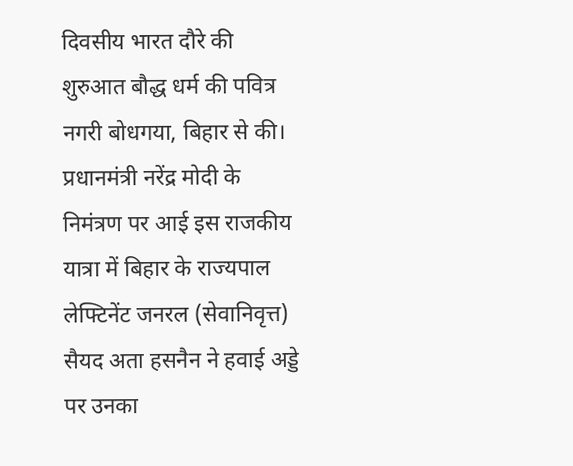दिवसीय भारत दौरे की शुरुआत बौद्ध धर्म की पवित्र नगरी बोधगया, बिहार से की। प्रधानमंत्री नरेंद्र मोदी के निमंत्रण पर आई इस राजकीय यात्रा में बिहार के राज्यपाल लेफ्टिनेंट जनरल (सेवानिवृत्त) सैयद अता हसनैन ने हवाई अड्डे पर उनका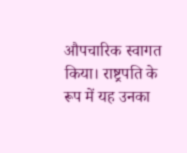औपचारिक स्वागत किया। राष्ट्रपति के रूप में यह उनका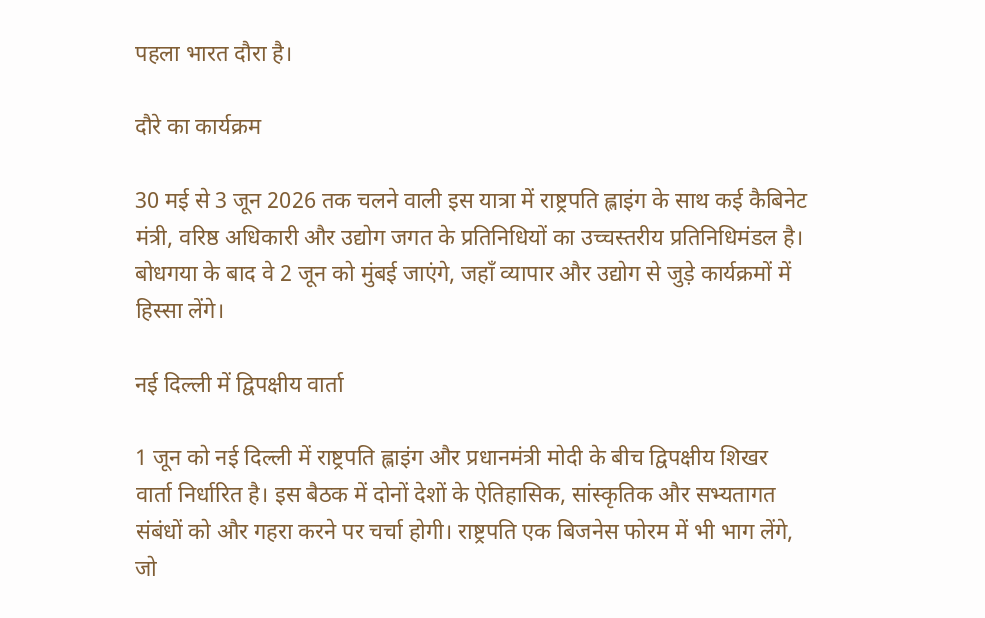पहला भारत दौरा है।

दौरे का कार्यक्रम

30 मई से 3 जून 2026 तक चलने वाली इस यात्रा में राष्ट्रपति ह्लाइंग के साथ कई कैबिनेट मंत्री, वरिष्ठ अधिकारी और उद्योग जगत के प्रतिनिधियों का उच्चस्तरीय प्रतिनिधिमंडल है। बोधगया के बाद वे 2 जून को मुंबई जाएंगे, जहाँ व्यापार और उद्योग से जुड़े कार्यक्रमों में हिस्सा लेंगे।

नई दिल्ली में द्विपक्षीय वार्ता

1 जून को नई दिल्ली में राष्ट्रपति ह्लाइंग और प्रधानमंत्री मोदी के बीच द्विपक्षीय शिखर वार्ता निर्धारित है। इस बैठक में दोनों देशों के ऐतिहासिक, सांस्कृतिक और सभ्यतागत संबंधों को और गहरा करने पर चर्चा होगी। राष्ट्रपति एक बिजनेस फोरम में भी भाग लेंगे, जो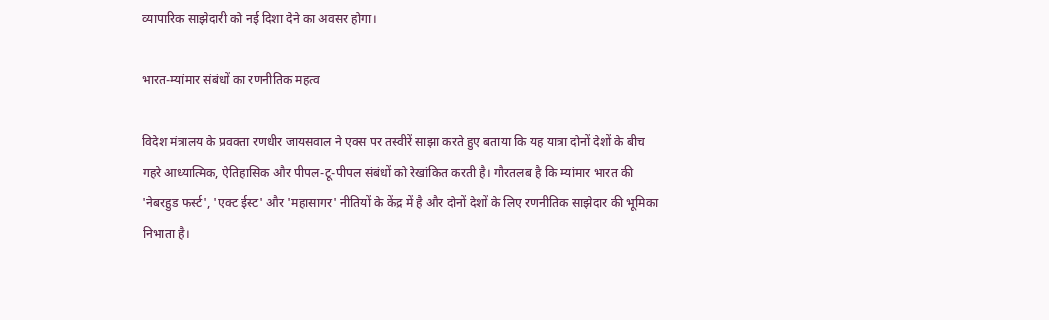व्यापारिक साझेदारी को नई दिशा देने का अवसर होगा।

भारत-म्यांमार संबंधों का रणनीतिक महत्व

विदेश मंत्रालय के प्रवक्ता रणधीर जायसवाल ने एक्स पर तस्वीरें साझा करते हुए बताया कि यह यात्रा दोनों देशों के बीच गहरे आध्यात्मिक, ऐतिहासिक और पीपल-टू-पीपल संबंधों को रेखांकित करती है। गौरतलब है कि म्यांमार भारत की 'नेबरहुड फर्स्ट', 'एक्ट ईस्ट' और 'महासागर' नीतियों के केंद्र में है और दोनों देशों के लिए रणनीतिक साझेदार की भूमिका निभाता है।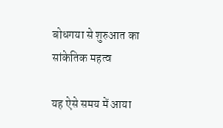बोधगया से शुरुआत का सांकेतिक महत्व

यह ऐसे समय में आया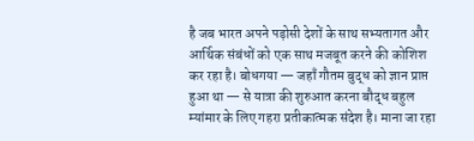है जब भारत अपने पड़ोसी देशों के साथ सभ्यतागत और आर्थिक संबंधों को एक साथ मजबूत करने की कोशिश कर रहा है। बोधगया — जहाँ गौतम बुद्ध को ज्ञान प्राप्त हुआ था — से यात्रा की शुरुआत करना बौद्ध बहुल म्यांमार के लिए गहरा प्रतीकात्मक संदेश है। माना जा रहा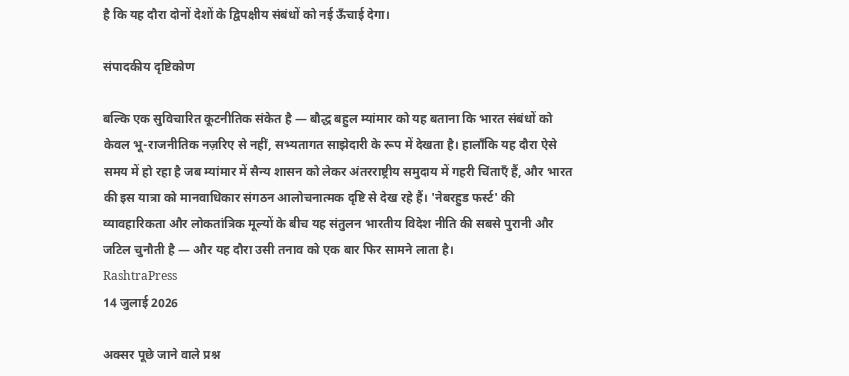है कि यह दौरा दोनों देशों के द्विपक्षीय संबंधों को नई ऊँचाई देगा।

संपादकीय दृष्टिकोण

बल्कि एक सुविचारित कूटनीतिक संकेत है — बौद्ध बहुल म्यांमार को यह बताना कि भारत संबंधों को केवल भू-राजनीतिक नज़रिए से नहीं, सभ्यतागत साझेदारी के रूप में देखता है। हालाँकि यह दौरा ऐसे समय में हो रहा है जब म्यांमार में सैन्य शासन को लेकर अंतरराष्ट्रीय समुदाय में गहरी चिंताएँ हैं, और भारत की इस यात्रा को मानवाधिकार संगठन आलोचनात्मक दृष्टि से देख रहे हैं। 'नेबरहुड फर्स्ट' की व्यावहारिकता और लोकतांत्रिक मूल्यों के बीच यह संतुलन भारतीय विदेश नीति की सबसे पुरानी और जटिल चुनौती है — और यह दौरा उसी तनाव को एक बार फिर सामने लाता है।
RashtraPress
14 जुलाई 2026

अक्सर पूछे जाने वाले प्रश्न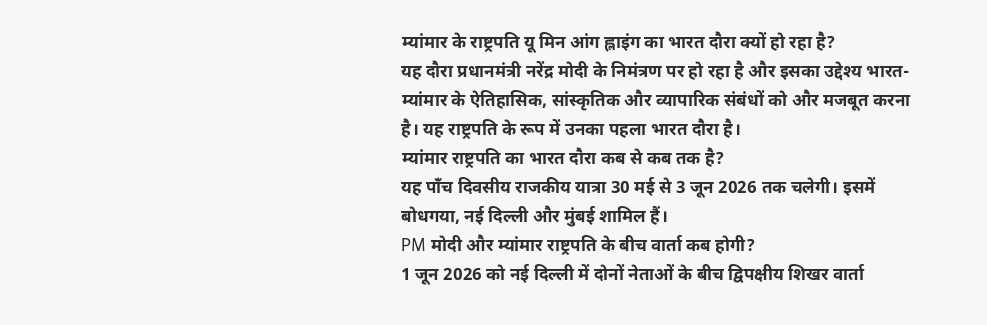म्यांमार के राष्ट्रपति यू मिन आंग ह्लाइंग का भारत दौरा क्यों हो रहा है?
यह दौरा प्रधानमंत्री नरेंद्र मोदी के निमंत्रण पर हो रहा है और इसका उद्देश्य भारत-म्यांमार के ऐतिहासिक, सांस्कृतिक और व्यापारिक संबंधों को और मजबूत करना है। यह राष्ट्रपति के रूप में उनका पहला भारत दौरा है।
म्यांमार राष्ट्रपति का भारत दौरा कब से कब तक है?
यह पाँच दिवसीय राजकीय यात्रा 30 मई से 3 जून 2026 तक चलेगी। इसमें बोधगया, नई दिल्ली और मुंबई शामिल हैं।
PM मोदी और म्यांमार राष्ट्रपति के बीच वार्ता कब होगी?
1 जून 2026 को नई दिल्ली में दोनों नेताओं के बीच द्विपक्षीय शिखर वार्ता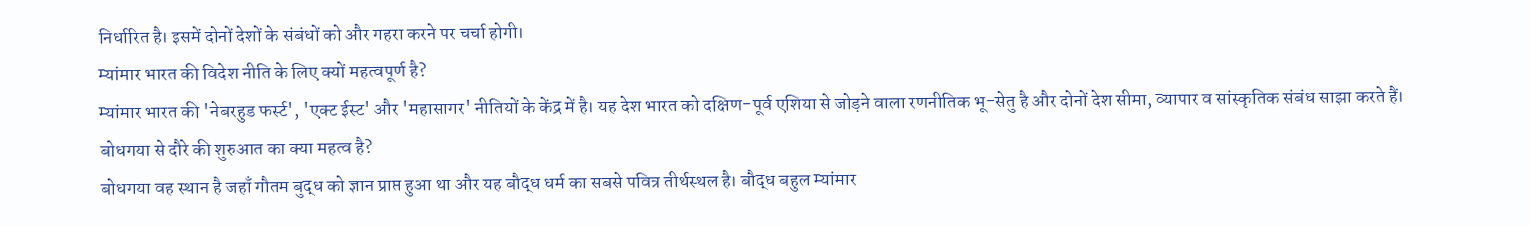निर्धारित है। इसमें दोनों देशों के संबंधों को और गहरा करने पर चर्चा होगी।
म्यांमार भारत की विदेश नीति के लिए क्यों महत्वपूर्ण है?
म्यांमार भारत की 'नेबरहुड फर्स्ट', 'एक्ट ईस्ट' और 'महासागर' नीतियों के केंद्र में है। यह देश भारत को दक्षिण-पूर्व एशिया से जोड़ने वाला रणनीतिक भू-सेतु है और दोनों देश सीमा, व्यापार व सांस्कृतिक संबंध साझा करते हैं।
बोधगया से दौरे की शुरुआत का क्या महत्व है?
बोधगया वह स्थान है जहाँ गौतम बुद्ध को ज्ञान प्राप्त हुआ था और यह बौद्ध धर्म का सबसे पवित्र तीर्थस्थल है। बौद्ध बहुल म्यांमार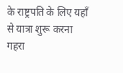के राष्ट्रपति के लिए यहाँ से यात्रा शुरू करना गहरा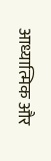आध्यात्मिक और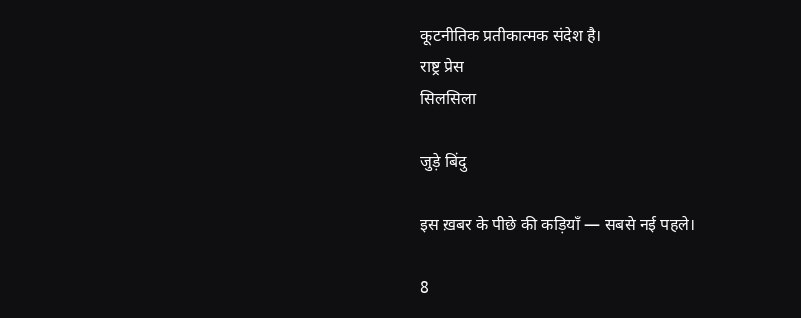कूटनीतिक प्रतीकात्मक संदेश है।
राष्ट्र प्रेस
सिलसिला

जुड़े बिंदु

इस ख़बर के पीछे की कड़ियाँ — सबसे नई पहले।

8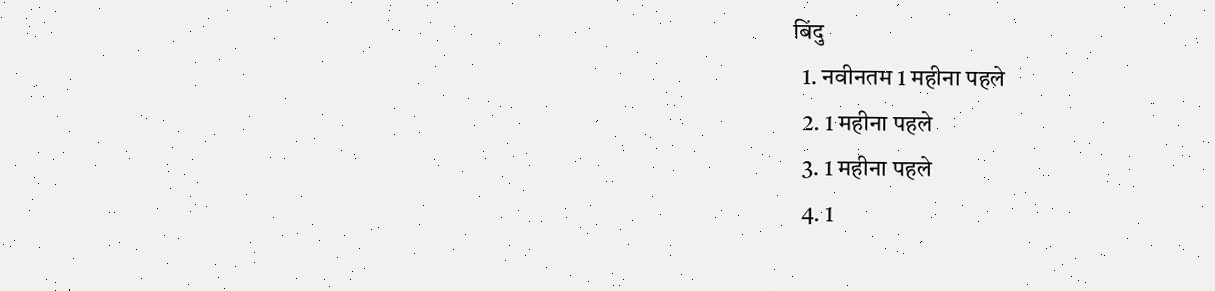बिंदु
  1. नवीनतम 1 महीना पहले
  2. 1 महीना पहले
  3. 1 महीना पहले
  4. 1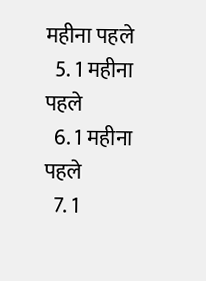महीना पहले
  5. 1 महीना पहले
  6. 1 महीना पहले
  7. 1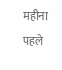महीना पहले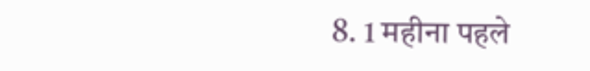8. 1 महीना पहले